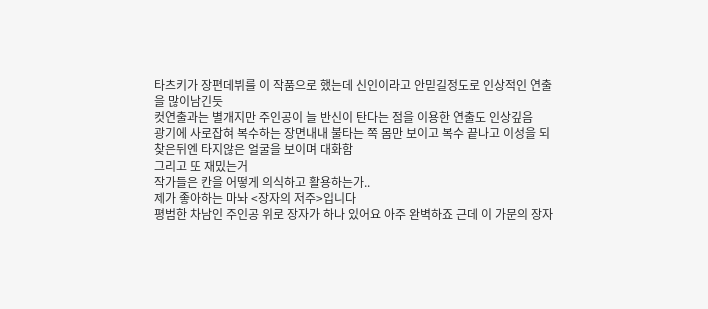타츠키가 장편데뷔를 이 작품으로 했는데 신인이라고 안믿길정도로 인상적인 연출을 많이남긴듯
컷연출과는 별개지만 주인공이 늘 반신이 탄다는 점을 이용한 연출도 인상깊음
광기에 사로잡혀 복수하는 장면내내 불타는 쪽 몸만 보이고 복수 끝나고 이성을 되찾은뒤엔 타지않은 얼굴을 보이며 대화함
그리고 또 재밌는거
작가들은 칸을 어떻게 의식하고 활용하는가..
제가 좋아하는 마놔 <장자의 저주>입니다
평범한 차남인 주인공 위로 장자가 하나 있어요 아주 완벽하죠 근데 이 가문의 장자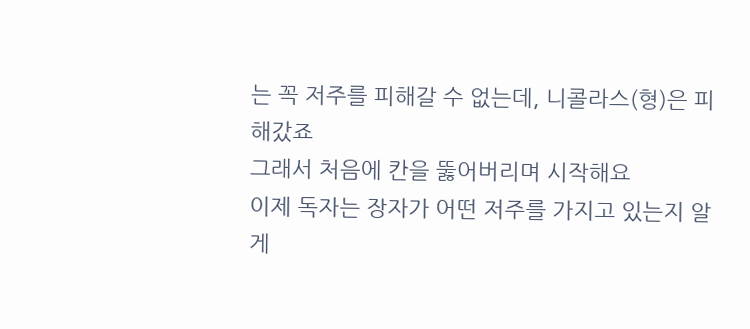는 꼭 저주를 피해갈 수 없는데, 니콜라스(형)은 피해갔죠
그래서 처음에 칸을 뚫어버리며 시작해요
이제 독자는 장자가 어떤 저주를 가지고 있는지 알게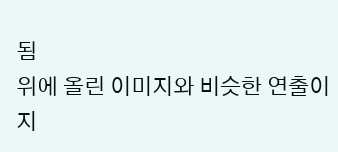됨
위에 올린 이미지와 비슷한 연출이지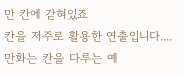만 칸에 갇혀있죠
칸을 저주로 활용한 연출입니다....
만화는 칸을 다루는 예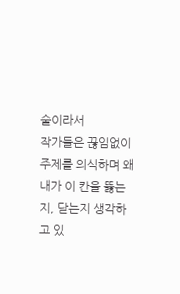술이라서
작가들은 끊임없이 주제를 의식하며 왜 내가 이 칸을 뚫는지, 닫는지 생각하고 있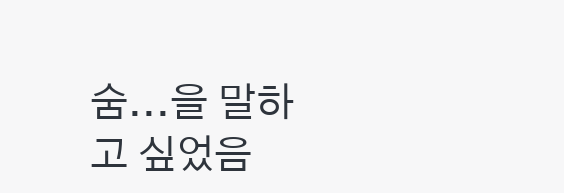숨...을 말하고 싶었음